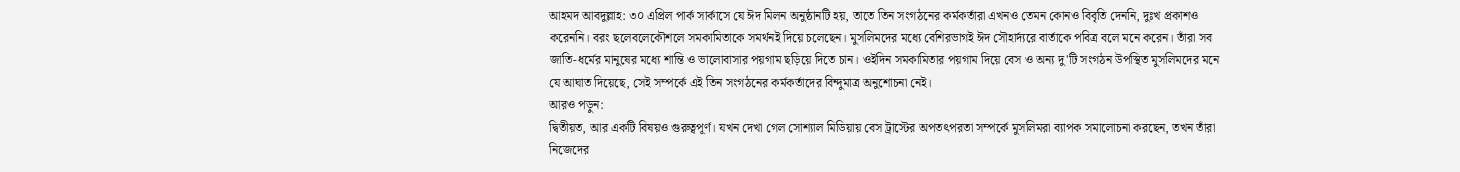আহমদ আবদুল্লাহ: ৩০ এপ্রিল পার্ক সার্কাসে যে ঈদ মিলন অনুষ্ঠানটি হয়, তাতে তিন সংগঠনের কর্মকর্তারা এখনও তেমন কোনও বিবৃতি দেননি, দুঃখ প্রকাশও করেননি। বরং ছলেবলেকৌশলে সমকামিতাকে সমর্থনই দিয়ে চলেছেন। মুসলিমদের মধ্যে বেশিরভাগই ঈদ সৌহার্দ্যরে বার্তাকে পবিত্র বলে মনে করেন। তাঁরা সব জাতি-ধর্মের মানুষের মধ্যে শান্তি ও ভালোবাসার পয়গাম ছড়িয়ে দিতে চান। ওইদিন সমকামিতার পয়গাম দিয়ে বেস ও অন্য দু'টি সংগঠন উপস্থিত মুসলিমদের মনে যে আঘাত দিয়েছে, সেই সম্পর্কে এই তিন সংগঠনের কর্মকর্তাদের বিন্দুমাত্র অনুশোচনা নেই।
আরও পড়ুন:
দ্বিতীয়ত, আর একটি বিষয়ও গুরুত্বপূর্ণ। যখন দেখা গেল সোশ্যাল মিডিয়ায় বেস ট্রাস্টের অপতৎপরতা সম্পর্কে মুসলিমরা ব্যাপক সমালোচনা করছেন, তখন তাঁরা নিজেদের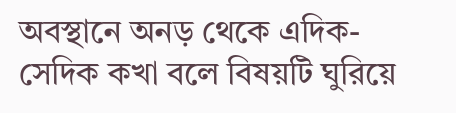অবস্থানে অনড় থেকে এদিক-সেদিক কখা বলে বিষয়টি ঘুরিয়ে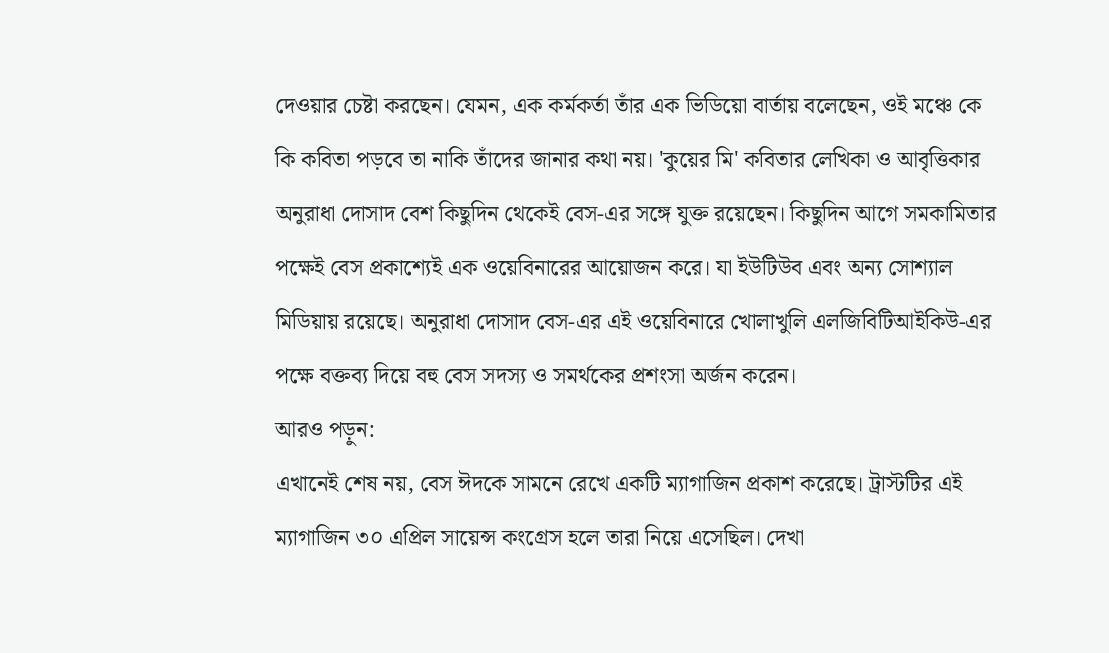দেওয়ার চেষ্টা করছেন। যেমন, এক কর্মকর্তা তাঁর এক ভিডিয়ো বার্তায় বলেছেন, ওই মঞ্চে কে কি কবিতা পড়বে তা নাকি তাঁদের জানার কথা নয়। 'কুয়ের মি' কবিতার লেখিকা ও আবৃত্তিকার অনুরাধা দোসাদ বেশ কিছুদিন থেকেই বেস-এর সঙ্গে যুক্ত রয়েছেন। কিছুদিন আগে সমকামিতার পক্ষেই বেস প্রকাশ্যেই এক ওয়েবিনারের আয়োজন করে। যা ইউটিউব এবং অন্য সোশ্যাল মিডিয়ায় রয়েছে। অনুরাধা দোসাদ বেস-এর এই ওয়েবিনারে খোলাখুলি এলজিবিটিআইকিউ-এর পক্ষে বক্তব্য দিয়ে বহু বেস সদস্য ও সমর্থকের প্রশংসা অর্জন করেন।
আরও পড়ুন:
এখানেই শেষ নয়, বেস ঈদকে সামনে রেখে একটি ম্যাগাজিন প্রকাশ করেছে। ট্রাস্টটির এই ম্যাগাজিন ৩০ এপ্রিল সায়েন্স কংগ্রেস হলে তারা নিয়ে এসেছিল। দেখা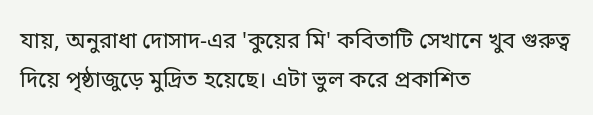যায়, অনুরাধা দোসাদ-এর 'কুয়ের মি' কবিতাটি সেখানে খুব গুরুত্ব দিয়ে পৃষ্ঠাজুড়ে মুদ্রিত হয়েছে। এটা ভুল করে প্রকাশিত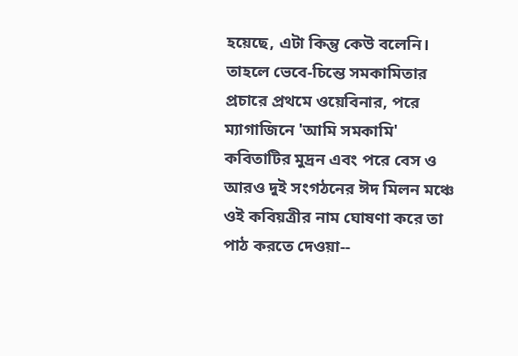হয়েছে, এটা কিন্তু কেউ বলেনি। তাহলে ভেবে-চিন্তে সমকামিতার প্রচারে প্রথমে ওয়েবিনার, পরে ম্যাগাজিনে 'আমি সমকামি' কবিতাটির মুদ্রন এবং পরে বেস ও আরও দুই সংগঠনের ঈদ মিলন মঞ্চে ওই কবিয়ত্রীর নাম ঘোষণা করে তা পাঠ করতে দেওয়া--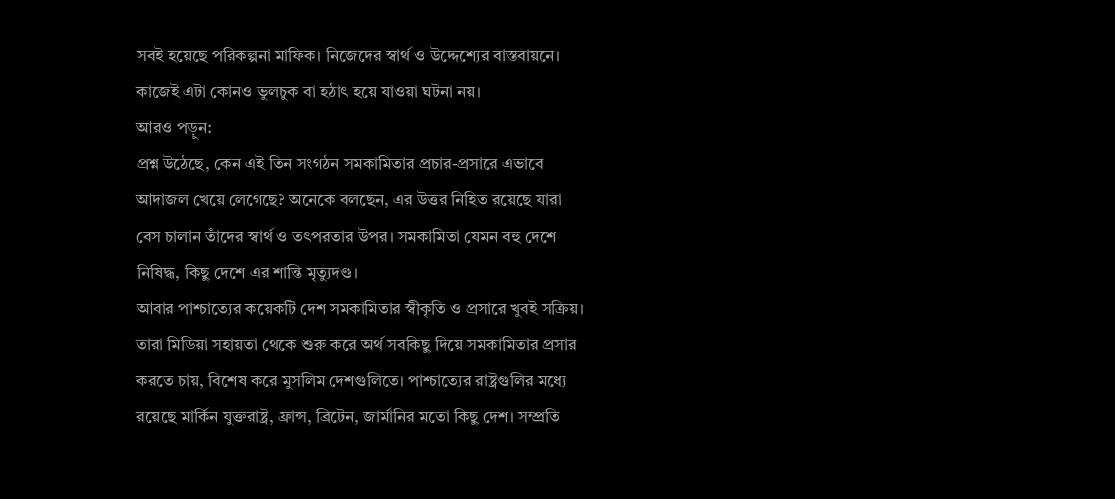সবই হয়েছে পরিকল্পনা মাফিক। নিজেদের স্বার্থ ও উদ্দেশ্যের বাস্তবায়নে। কাজেই এটা কোনও ভুলচুক বা হঠাৎ হয়ে যাওয়া ঘটনা নয়।
আরও পড়ুন:
প্রশ্ন উঠেছে, কেন এই তিন সংগঠন সমকামিতার প্রচার-প্রসারে এভাবে আদাজল খেয়ে লেগেছে? অনেকে বলছেন, এর উত্তর নিহিত রয়েছে যারা বেস চালান তাঁদের স্বার্থ ও তৎপরতার উপর। সমকামিতা যেমন বহু দেশে নিষিদ্ধ, কিছু দেশে এর শান্তি মৃত্যুদণ্ড।
আবার পাশ্চাত্যের কয়েকটি দেশ সমকামিতার স্বীকৃতি ও প্রসারে খুবই সক্রিয়। তারা মিডিয়া সহায়তা থেকে শুরু করে অর্থ সবকিছু দিয়ে সমকামিতার প্রসার করতে চায়, বিশেষ করে মুসলিম দেশগুলিতে। পাশ্চাত্যের রাষ্ট্রগুলির মধ্যে রয়েছে মার্কিন যুক্তরাষ্ট্র, ফ্রান্স, ব্রিটেন, জার্মানির মতো কিছু দেশ। সম্প্রতি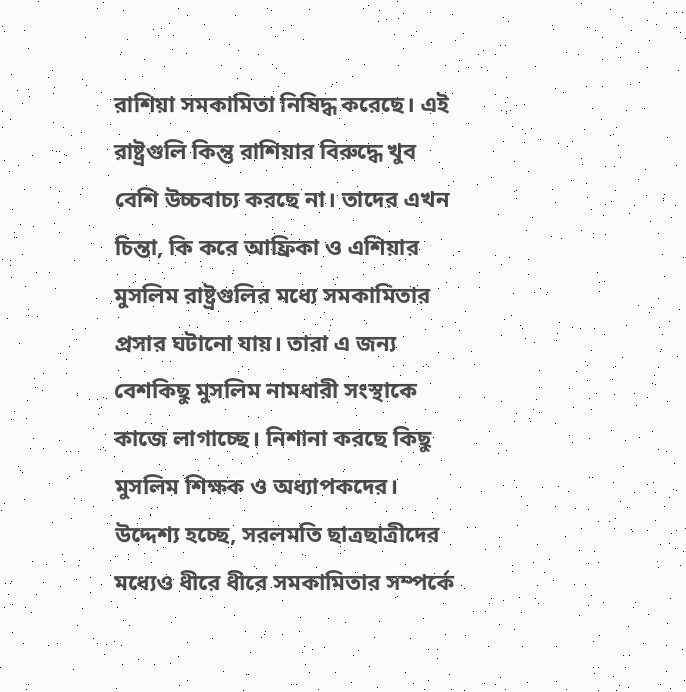রাশিয়া সমকামিতা নিষিদ্ধ করেছে। এই রাষ্ট্রগুলি কিন্তু রাশিয়ার বিরুদ্ধে খুব বেশি উচ্চবাচ্য করছে না। তাদের এখন চিন্তা, কি করে আফ্রিকা ও এশিয়ার মুসলিম রাষ্ট্রগুলির মধ্যে সমকামিতার প্রসার ঘটানো যায়। তারা এ জন্য বেশকিছু মুসলিম নামধারী সংস্থাকে কাজে লাগাচ্ছে। নিশানা করছে কিছু মুসলিম শিক্ষক ও অধ্যাপকদের। উদ্দেশ্য হচ্ছে, সরলমতি ছাত্রছাত্রীদের মধ্যেও ধীরে ধীরে সমকামিতার সম্পর্কে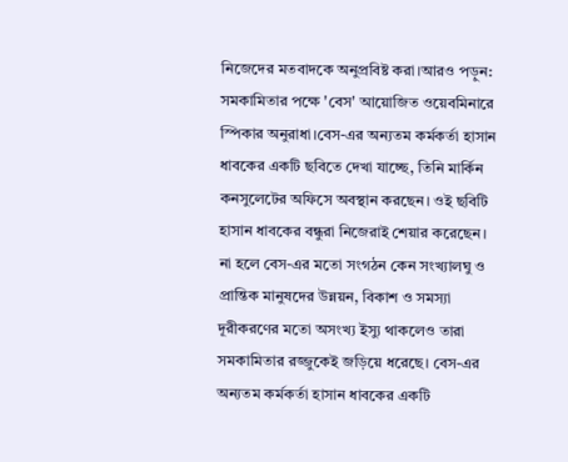নিজেদের মতবাদকে অনুপ্রবিষ্ট করা।আরও পড়ুন:
সমকামিতার পক্ষে 'বেস' আয়োজিত ওয়েবমিনারে স্পিকার অনুরাধা।বেস-এর অন্যতম কর্মকর্তা হাসান ধাবকের একটি ছবিতে দেখা যাচ্ছে, তিনি মার্কিন কনসুলেটের অফিসে অবস্থান করছেন। ওই ছবিটি হাসান ধাবকের বন্ধুরা নিজেরাই শেয়ার করেছেন। না হলে বেস-এর মতো সংগঠন কেন সংখ্যালঘু ও প্রান্তিক মানুষদের উন্নয়ন, বিকাশ ও সমস্যা দূরীকরণের মতো অসংখ্য ইস্যু থাকলেও তারা সমকামিতার রজ্জুকেই জড়িয়ে ধরেছে। বেস-এর অন্যতম কর্মকর্তা হাসান ধাবকের একটি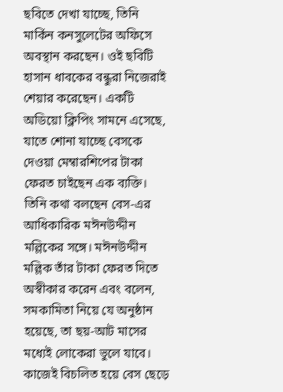ছবিতে দেখা যাচ্ছে, তিনি মার্কিন কনসুলেটের অফিসে অবস্থান করছেন। ওই ছবিটি হাসান ধাবকের বন্ধুরা নিজেরাই শেয়ার করেছেন। একটি অডিয়ো ক্লিপিং সামনে এসেছে, যাতে শোনা যাচ্ছে বেসকে দেওয়া মেম্বারশিপের টাকা ফেরত চাইছেন এক ব্যক্তি। তিনি কথা বলছেন বেস-এর আধিকারিক মঈনউদ্দীন মল্লিকের সঙ্গে। মঈনউদ্দীন মল্লিক তাঁর টাকা ফেরত দিতে অস্বীকার করেন এবং বলেন, সমকামিতা নিয়ে যে অনুষ্ঠান হয়েছে, তা ছয়-আট মাসের মধ্যেই লোকেরা ভুলে যাবে। কাজেই বিচলিত হয়ে বেস ছেড়ে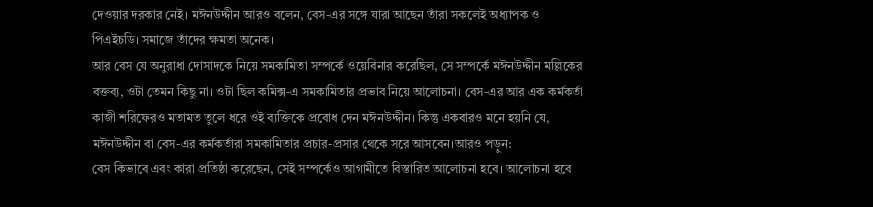দেওয়ার দরকার নেই। মঈনউদ্দীন আরও বলেন, বেস-এর সঙ্গে যারা আছেন তাঁরা সকলেই অধ্যাপক ও পিএইচডি। সমাজে তাঁদের ক্ষমতা অনেক।
আর বেস যে অনুরাধা দোসাদকে নিয়ে সমকামিতা সম্পর্কে ওয়েবিনার করেছিল, সে সম্পর্কে মঈনউদ্দীন মল্লিকের বক্তব্য, ওটা তেমন কিছু না। ওটা ছিল কমিক্স-এ সমকামিতার প্রভাব নিয়ে আলোচনা। বেস-এর আর এক কর্মকর্তা কাজী শরিফেরও মতামত তুলে ধরে ওই ব্যক্তিকে প্রবোধ দেন মঈনউদ্দীন। কিন্তু একবারও মনে হয়নি যে, মঈনউদ্দীন বা বেস-এর কর্মকর্তারা সমকামিতার প্রচার-প্রসার থেকে সরে আসবেন।আরও পড়ুন:
বেস কিভাবে এবং কারা প্রতিষ্ঠা করেছেন, সেই সম্পর্কেও আগামীতে বিস্তারিত আলোচনা হবে। আলোচনা হবে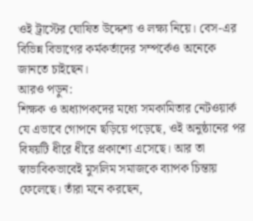ওই ট্রাস্টের ঘোষিত উদ্দেশ্য ও লক্ষ্য নিয়ে। বেস-এর বিভিন্ন বিভাগের কর্মকর্তাদের সম্পর্কেও অনেকে জানতে চাইছেন।
আরও পড়ুন:
শিক্ষক ও অধ্যাপকদের মধ্যে সমকামিতার নেটওয়ার্ক যে এভাবে গোপনে ছড়িয়ে পড়েছে, ওই অনুষ্ঠানের পর বিষয়টি ধীরে ধীরে প্রকাশ্যে এসেছে। আর তা স্বাভাবিকভাবেই মুসলিম সমাজকে ব্যাপক চিন্তায় ফেলেছে। তাঁরা মনে করছেন,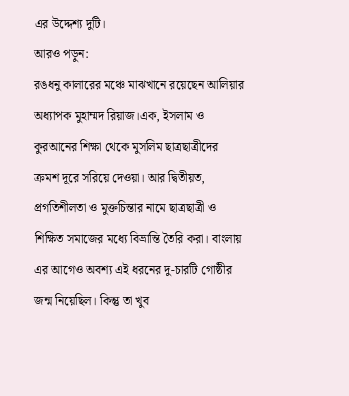এর উদ্দেশ্য দুটি।
আরও পড়ুন:
রঙধনু কালারের মঞ্চে মাঝখানে রয়েছেন আলিয়ার অধ্যাপক মুহাম্মদ রিয়াজ।এক, ইসলাম ও কুরআনের শিক্ষা থেকে মুসলিম ছাত্রছাত্রীদের ক্রমশ দূরে সরিয়ে দেওয়া। আর দ্বিতীয়ত, প্রগতিশীলতা ও মুক্তচিন্তার নামে ছাত্রছাত্রী ও শিক্ষিত সমাজের মধ্যে বিভ্রান্তি তৈরি করা। বাংলায় এর আগেও অবশ্য এই ধরনের দু-চারটি গোষ্ঠীর জন্ম নিয়েছিল। কিন্তু তা খুব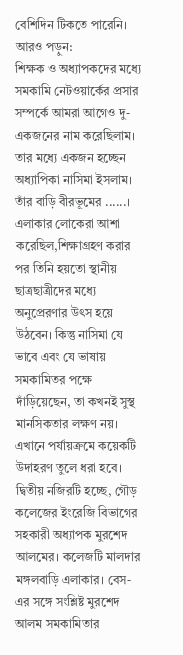বেশিদিন টিকতে পারেনি।
আরও পড়ুন:
শিক্ষক ও অধ্যাপকদের মধ্যে সমকামি নেটওয়ার্কের প্রসার সম্পর্কে আমরা আগেও দু-একজনের নাম করেছিলাম। তার মধ্যে একজন হচ্ছেন অধ্যাপিকা নাসিমা ইসলাম। তাঁর বাড়ি বীরভূমের ......। এলাকার লোকেরা আশা করেছিল,শিক্ষাগ্রহণ করার পর তিনি হয়তো স্থানীয় ছাত্রছাত্রীদের মধ্যে অনুপ্রেরণার উৎস হয়ে উঠবেন। কিন্তু নাসিমা যে ভাবে এবং যে ভাষায় সমকামিতর পক্ষে দাঁড়িয়েছেন, তা কখনই সুস্থ মানসিকতার লক্ষণ নয়। এখানে পর্যায়ক্রমে কয়েকটি উদাহরণ তুলে ধরা হবে।
দ্বিতীয় নজিরটি হচ্ছে, গৌড় কলেজের ইংরেজি বিভাগের সহকারী অধ্যাপক মুরশেদ আলমের। কলেজটি মালদার মঙ্গলবাড়ি এলাকার। বেস-এর সঙ্গে সংশ্লিষ্ট মুরশেদ আলম সমকামিতার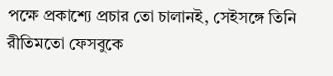পক্ষে প্রকাশ্যে প্রচার তো চালানই, সেইসঙ্গে তিনি রীতিমতো ফেসবুকে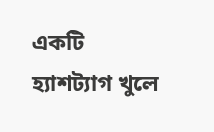একটি হ্যাশট্যাগ খুলে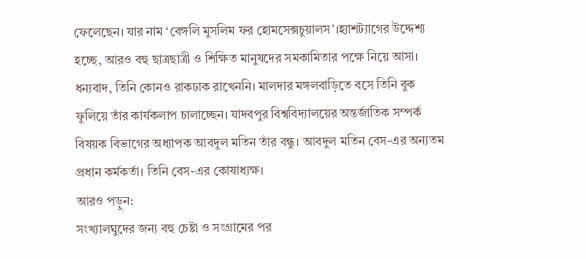ফেলেছেন। যার নাম ‘বেঙ্গলি মুসলিম ফর হোমসেক্সচুয়ালস’।হ্যাশট্যাগের উদ্দেশ্য হচ্ছে, আরও বহু ছাত্রছাত্রী ও শিক্ষিত মানুষদের সমকামিতার পক্ষে নিয়ে আসা। ধন্যবাদ, তিনি কোনও রাকঢাক রাখেননি। মালদার মঙ্গলবাড়িতে বসে তিনি বুক ফুলিয়ে তাঁর কার্যকলাপ চালাচ্ছেন। যাদবপুর বিশ্ববিদ্যালয়ের অন্তর্জাতিক সম্পর্ক বিষয়ক বিভাগের অধ্যাপক আবদুল মতিন তাঁর বন্ধু। আবদুল মতিন বেস-এর অন্যতম প্রধান কর্মকর্তা। তিনি বেস-এর কোষাধ্যক্ষ।
আরও পড়ুন:
সংখ্যালঘুদের জন্য বহু চেষ্টা ও সংগ্রামের পর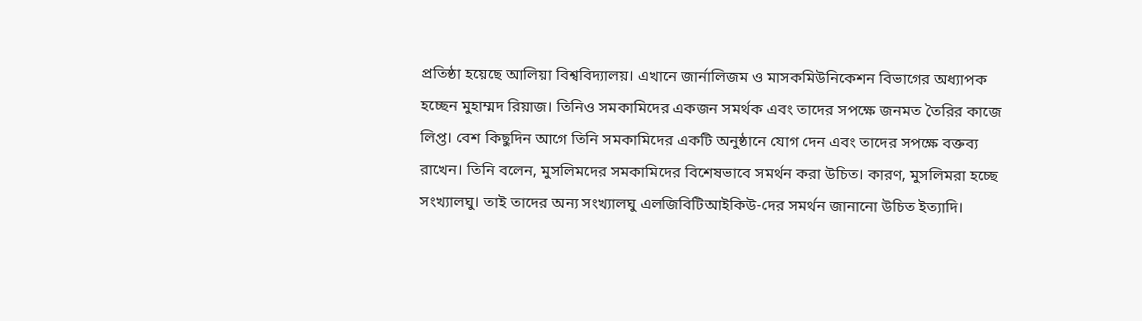প্রতিষ্ঠা হয়েছে আলিয়া বিশ্ববিদ্যালয়। এখানে জার্নালিজম ও মাসকমিউনিকেশন বিভাগের অধ্যাপক হচ্ছেন মুহাম্মদ রিয়াজ। তিনিও সমকামিদের একজন সমর্থক এবং তাদের সপক্ষে জনমত তৈরির কাজে লিপ্ত। বেশ কিছুদিন আগে তিনি সমকামিদের একটি অনুষ্ঠানে যোগ দেন এবং তাদের সপক্ষে বক্তব্য রাখেন। তিনি বলেন, মুসলিমদের সমকামিদের বিশেষভাবে সমর্থন করা উচিত। কারণ, মুসলিমরা হচ্ছে সংখ্যালঘু। তাই তাদের অন্য সংখ্যালঘু এলজিবিটিআইকিউ-দের সমর্থন জানানো উচিত ইত্যাদি।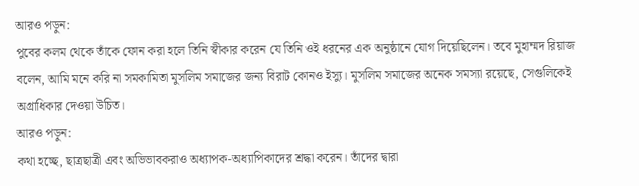আরও পড়ুন:
পুবের কলম থেকে তাঁকে ফোন করা হলে তিনি স্বীকার করেন যে তিনি ওই ধরনের এক অনুষ্ঠানে যোগ দিয়েছিলেন। তবে মুহাম্মদ রিয়াজ বলেন, আমি মনে করি না সমকামিতা মুসলিম সমাজের জন্য বিরাট কোনও ইস্যু। মুসলিম সমাজের অনেক সমস্যা রয়েছে, সেগুলিকেই অগ্রাধিকার দেওয়া উচিত।
আরও পড়ুন:
কথা হচ্ছে, ছাত্রছাত্রী এবং অভিভাবকরাও অধ্যাপক-অধ্যাপিকাদের শ্রদ্ধা করেন। তাঁদের দ্বারা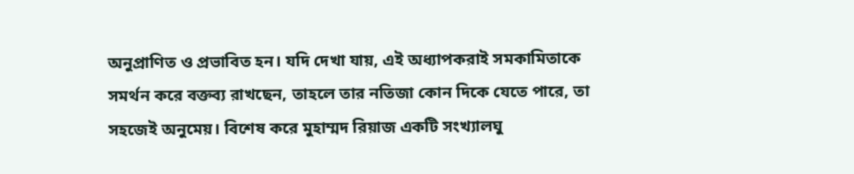অনুপ্রাণিত ও প্রভাবিত হন। যদি দেখা যায়, এই অধ্যাপকরাই সমকামিতাকে সমর্থন করে বক্তব্য রাখছেন, তাহলে তার নতিজা কোন দিকে যেতে পারে, তা সহজেই অনুমেয়। বিশেষ করে মুহাম্মদ রিয়াজ একটি সংখ্যালঘু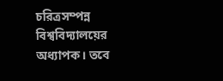চরিত্রসম্পন্ন বিশ্ববিদ্যালয়ের অধ্যাপক। তবে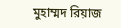মুহাম্মদ রিয়াজ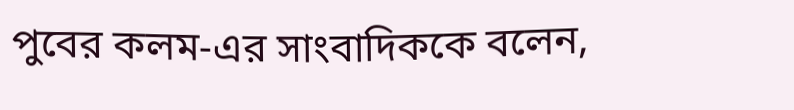পুবের কলম-এর সাংবাদিককে বলেন,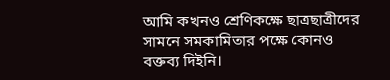আমি কখনও শ্রেণিকক্ষে ছাত্রছাত্রীদের সামনে সমকামিতার পক্ষে কোনও বক্তব্য দিইনি।